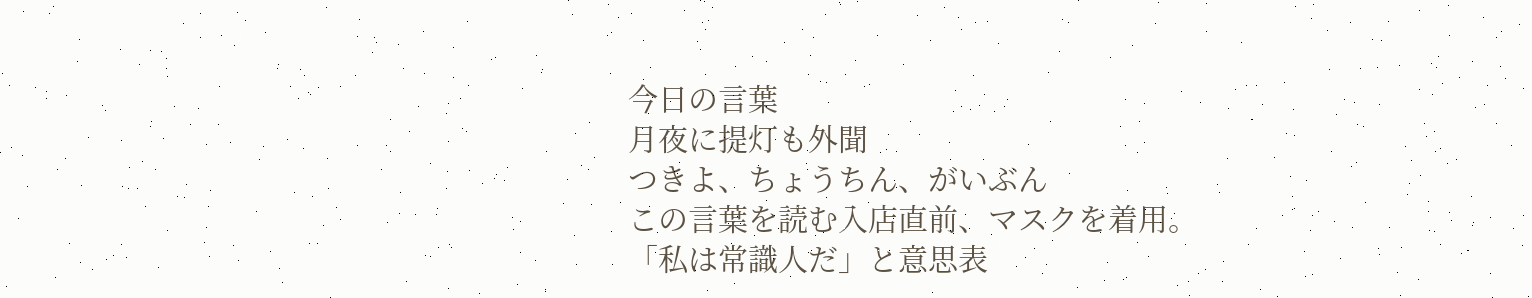今日の言葉
月夜に提灯も外聞
つきよ、ちょうちん、がいぶん
この言葉を読む入店直前、マスクを着用。 「私は常識人だ」と意思表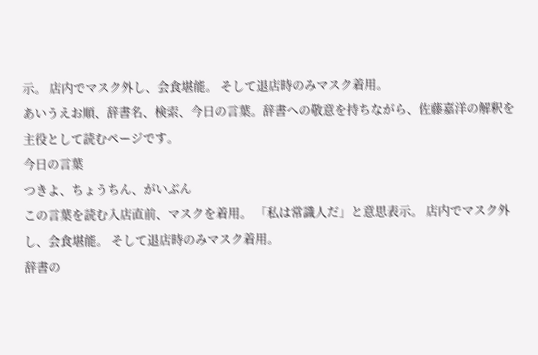示。 店内でマスク外し、会食堪能。 そして退店時のみマスク着用。
あいうえお順、辞書名、検索、今日の言葉。辞書への敬意を持ちながら、佐藤嘉洋の解釈を主役として読むページです。
今日の言葉
つきよ、ちょうちん、がいぶん
この言葉を読む入店直前、マスクを着用。 「私は常識人だ」と意思表示。 店内でマスク外し、会食堪能。 そして退店時のみマスク着用。
辞書の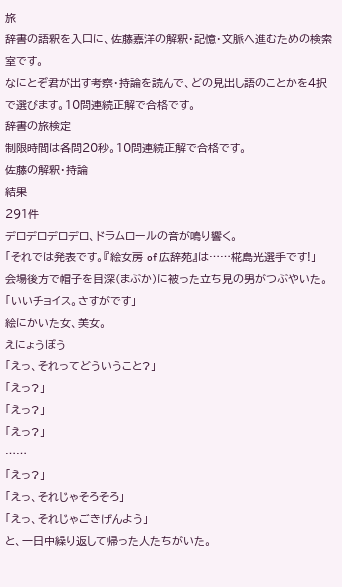旅
辞書の語釈を入口に、佐藤嘉洋の解釈・記憶・文脈へ進むための検索室です。
なにとぞ君が出す考察・持論を読んで、どの見出し語のことかを4択で選びます。10問連続正解で合格です。
辞書の旅検定
制限時間は各問20秒。10問連続正解で合格です。
佐藤の解釈・持論
結果
291件
デロデロデロデロ、ドラムロールの音が鳴り響く。
「それでは発表です。『絵女房 of 広辞苑』は……椛島光選手です!」
会場後方で帽子を目深(まぶか)に被った立ち見の男がつぶやいた。
「いいチョイス。さすがです」
絵にかいた女、美女。
えにょうぼう
「えっ、それってどういうこと?」
「えっ?」
「えっ?」
「えっ?」
……
「えっ?」
「えっ、それじゃそろそろ」
「えっ、それじゃごきげんよう」
と、一日中繰り返して帰った人たちがいた。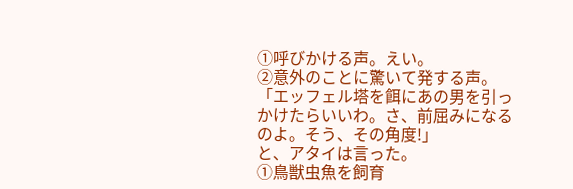①呼びかける声。えい。
②意外のことに驚いて発する声。
「エッフェル塔を餌にあの男を引っかけたらいいわ。さ、前屈みになるのよ。そう、その角度!」
と、アタイは言った。
①鳥獣虫魚を飼育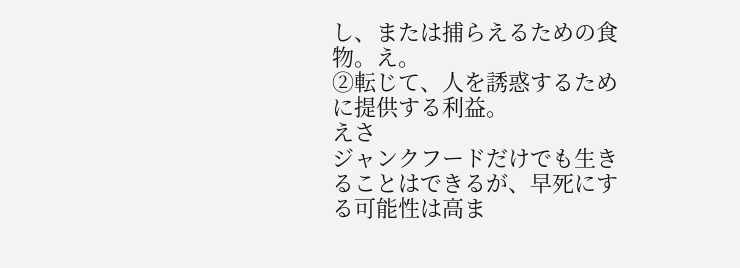し、または捕らえるための食物。え。
②転じて、人を誘惑するために提供する利益。
えさ
ジャンクフードだけでも生きることはできるが、早死にする可能性は高ま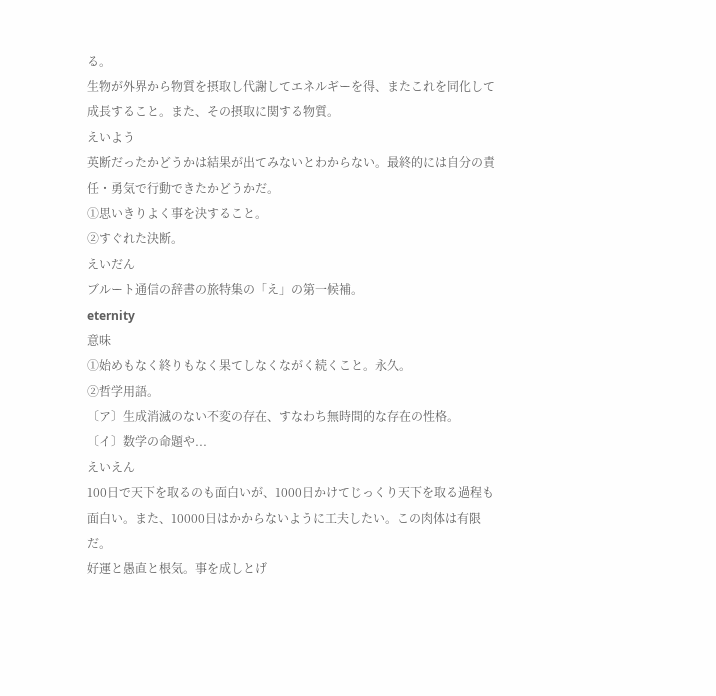る。
生物が外界から物質を摂取し代謝してエネルギーを得、またこれを同化して成長すること。また、その摂取に関する物質。
えいよう
英断だったかどうかは結果が出てみないとわからない。最終的には自分の責任・勇気で行動できたかどうかだ。
①思いきりよく事を決すること。
②すぐれた決断。
えいだん
ブルート通信の辞書の旅特集の「え」の第一候補。
eternity
意味
①始めもなく終りもなく果てしなくながく続くこと。永久。
②哲学用語。
〔ア〕生成消滅のない不変の存在、すなわち無時間的な存在の性格。
〔イ〕数学の命題や...
えいえん
100日で天下を取るのも面白いが、1000日かけてじっくり天下を取る過程も面白い。また、10000日はかからないように工夫したい。この肉体は有限だ。
好運と愚直と根気。事を成しとげ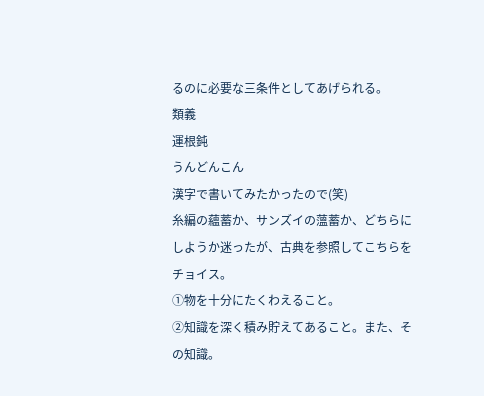るのに必要な三条件としてあげられる。
類義
運根鈍
うんどんこん
漢字で書いてみたかったので(笑)
糸編の蘊蓄か、サンズイの薀蓄か、どちらにしようか迷ったが、古典を参照してこちらをチョイス。
①物を十分にたくわえること。
②知識を深く積み貯えてあること。また、その知識。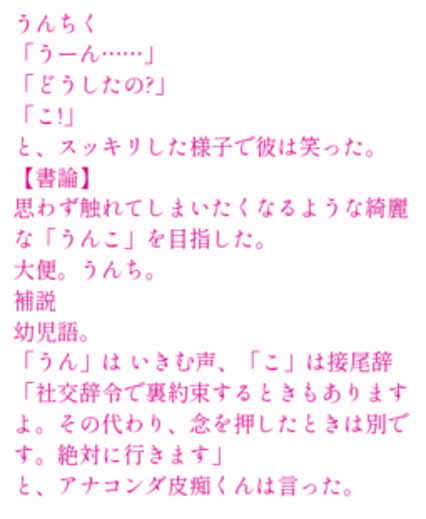うんちく
「うーん……」
「どうしたの?」
「こ!」
と、スッキリした様子で彼は笑った。
【書論】
思わず触れてしまいたくなるような綺麗な「うんこ」を目指した。
大便。うんち。
補説
幼児語。
「うん」は いきむ声、「こ」は接尾辞
「社交辞令で裏約束するときもありますよ。その代わり、念を押したときは別です。絶対に行きます」
と、アナコンダ皮痴くんは言った。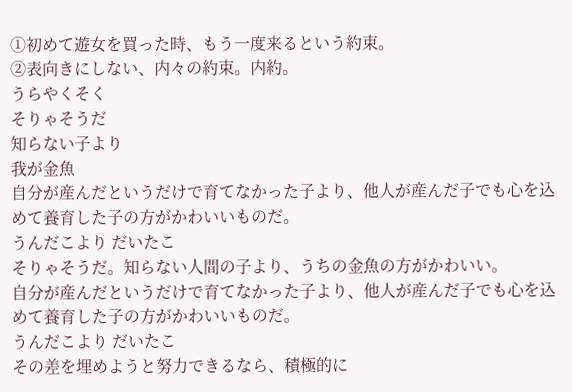①初めて遊女を買った時、もう一度来るという約束。
②表向きにしない、内々の約束。内約。
うらやくそく
そりゃそうだ
知らない子より
我が金魚
自分が産んだというだけで育てなかった子より、他人が産んだ子でも心を込めて養育した子の方がかわいいものだ。
うんだこより だいたこ
そりゃそうだ。知らない人間の子より、うちの金魚の方がかわいい。
自分が産んだというだけで育てなかった子より、他人が産んだ子でも心を込めて養育した子の方がかわいいものだ。
うんだこより だいたこ
その差を埋めようと努力できるなら、積極的に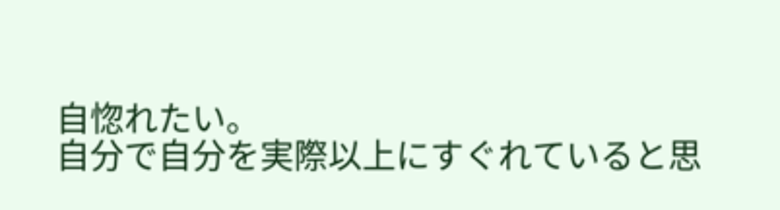自惚れたい。
自分で自分を実際以上にすぐれていると思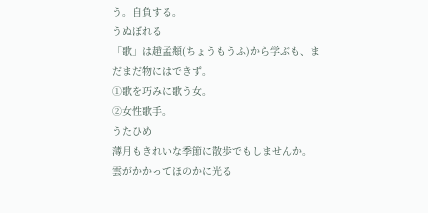う。自負する。
うぬぼれる
「歌」は趙孟頫(ちょうもうふ)から学ぶも、まだまだ物にはできず。
①歌を巧みに歌う女。
②女性歌手。
うたひめ
薄月もきれいな季節に散歩でもしませんか。
雲がかかってほのかに光る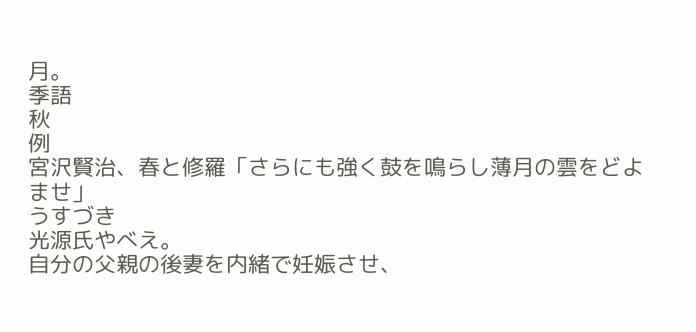月。
季語
秋
例
宮沢賢治、春と修羅「さらにも強く鼓を鳴らし薄月の雲をどよませ」
うすづき
光源氏やべえ。
自分の父親の後妻を内緒で妊娠させ、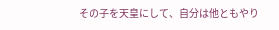その子を天皇にして、自分は他ともやり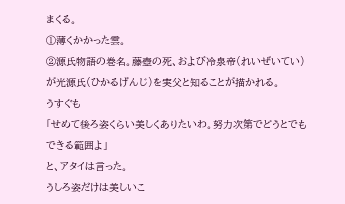まくる。
①薄くかかった雲。
②源氏物語の巻名。藤壺の死、および冷泉帝(れいぜいてい)が光源氏(ひかるげんじ)を実父と知ることが描かれる。
うすぐも
「せめて後ろ姿くらい美しくありたいわ。努力次第でどうとでもできる範囲よ」
と、アタイは言った。
うしろ姿だけは美しいこ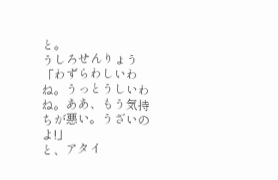と。
うしろせんりょう
「わずらわしいわね。うっとうしいわね。ああ、もう気持ちが悪い。うざいのよ!」
と、アタイ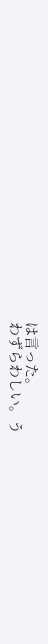は言った。
わずらわしい。う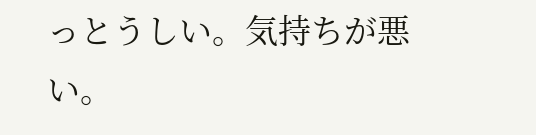っとうしい。気持ちが悪い。